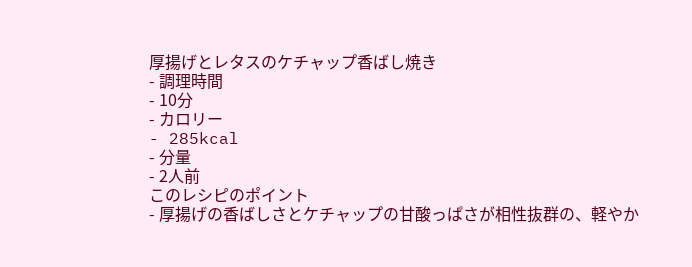厚揚げとレタスのケチャップ香ばし焼き
- 調理時間
- 10分
- カロリー
- 285kcal
- 分量
- 2人前
このレシピのポイント
- 厚揚げの香ばしさとケチャップの甘酸っぱさが相性抜群の、軽やか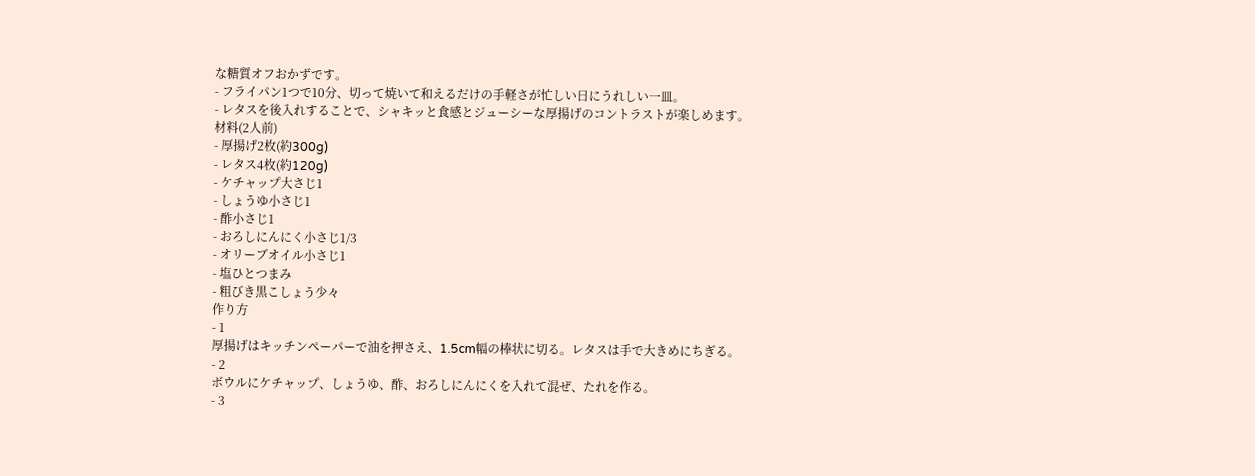な糖質オフおかずです。
- フライパン1つで10分、切って焼いて和えるだけの手軽さが忙しい日にうれしい一皿。
- レタスを後入れすることで、シャキッと食感とジューシーな厚揚げのコントラストが楽しめます。
材料(2人前)
- 厚揚げ2枚(約300g)
- レタス4枚(約120g)
- ケチャップ大さじ1
- しょうゆ小さじ1
- 酢小さじ1
- おろしにんにく小さじ1/3
- オリーブオイル小さじ1
- 塩ひとつまみ
- 粗びき黒こしょう少々
作り方
- 1
厚揚げはキッチンペーパーで油を押さえ、1.5cm幅の棒状に切る。レタスは手で大きめにちぎる。
- 2
ボウルにケチャップ、しょうゆ、酢、おろしにんにくを入れて混ぜ、たれを作る。
- 3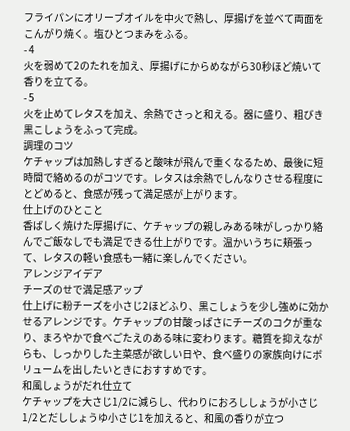フライパンにオリーブオイルを中火で熱し、厚揚げを並べて両面をこんがり焼く。塩ひとつまみをふる。
- 4
火を弱めて2のたれを加え、厚揚げにからめながら30秒ほど焼いて香りを立てる。
- 5
火を止めてレタスを加え、余熱でさっと和える。器に盛り、粗びき黒こしょうをふって完成。
調理のコツ
ケチャップは加熱しすぎると酸味が飛んで重くなるため、最後に短時間で絡めるのがコツです。レタスは余熱でしんなりさせる程度にとどめると、食感が残って満足感が上がります。
仕上げのひとこと
香ばしく焼けた厚揚げに、ケチャップの親しみある味がしっかり絡んでご飯なしでも満足できる仕上がりです。温かいうちに頬張って、レタスの軽い食感も一緒に楽しんでください。
アレンジアイデア
チーズのせで満足感アップ
仕上げに粉チーズを小さじ2ほどふり、黒こしょうを少し強めに効かせるアレンジです。ケチャップの甘酸っぱさにチーズのコクが重なり、まろやかで食べごたえのある味に変わります。糖質を抑えながらも、しっかりした主菜感が欲しい日や、食べ盛りの家族向けにボリュームを出したいときにおすすめです。
和風しょうがだれ仕立て
ケチャップを大さじ1/2に減らし、代わりにおろししょうが小さじ1/2とだししょうゆ小さじ1を加えると、和風の香りが立つ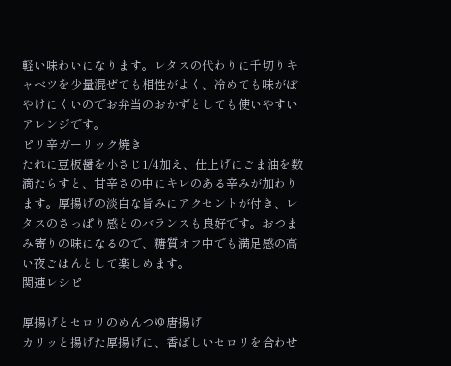軽い味わいになります。レタスの代わりに千切りキャベツを少量混ぜても相性がよく、冷めても味がぼやけにくいのでお弁当のおかずとしても使いやすいアレンジです。
ピリ辛ガーリック焼き
たれに豆板醤を小さじ1/4加え、仕上げにごま油を数滴たらすと、甘辛さの中にキレのある辛みが加わります。厚揚げの淡白な旨みにアクセントが付き、レタスのさっぱり感とのバランスも良好です。おつまみ寄りの味になるので、糖質オフ中でも満足感の高い夜ごはんとして楽しめます。
関連レシピ

厚揚げとセロリのめんつゆ唐揚げ
カリッと揚げた厚揚げに、香ばしいセロリを合わせ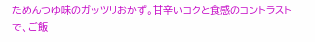ためんつゆ味のガッツリおかず。甘辛いコクと食感のコントラストで、ご飯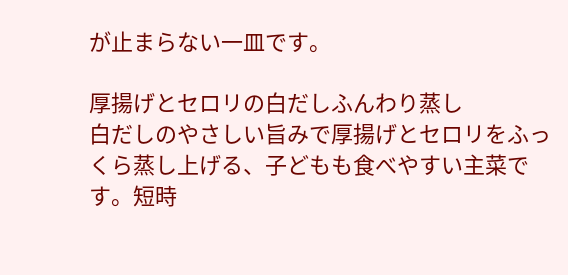が止まらない一皿です。

厚揚げとセロリの白だしふんわり蒸し
白だしのやさしい旨みで厚揚げとセロリをふっくら蒸し上げる、子どもも食べやすい主菜です。短時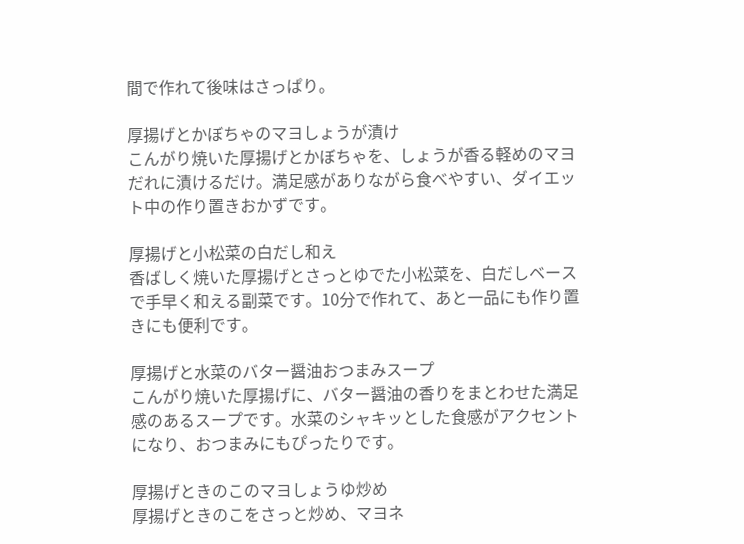間で作れて後味はさっぱり。

厚揚げとかぼちゃのマヨしょうが漬け
こんがり焼いた厚揚げとかぼちゃを、しょうが香る軽めのマヨだれに漬けるだけ。満足感がありながら食べやすい、ダイエット中の作り置きおかずです。

厚揚げと小松菜の白だし和え
香ばしく焼いた厚揚げとさっとゆでた小松菜を、白だしベースで手早く和える副菜です。10分で作れて、あと一品にも作り置きにも便利です。

厚揚げと水菜のバター醤油おつまみスープ
こんがり焼いた厚揚げに、バター醤油の香りをまとわせた満足感のあるスープです。水菜のシャキッとした食感がアクセントになり、おつまみにもぴったりです。

厚揚げときのこのマヨしょうゆ炒め
厚揚げときのこをさっと炒め、マヨネ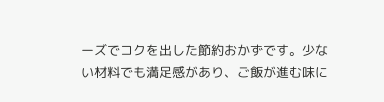ーズでコクを出した節約おかずです。少ない材料でも満足感があり、ご飯が進む味に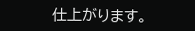仕上がります。